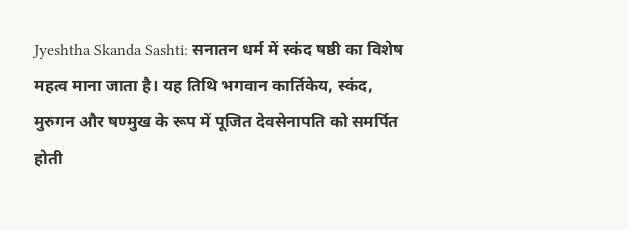Jyeshtha Skanda Sashti: सनातन धर्म में स्कंद षष्ठी का विशेष महत्व माना जाता है। यह तिथि भगवान कार्तिकेय, स्कंद, मुरुगन और षण्मुख के रूप में पूजित देवसेनापति को समर्पित होती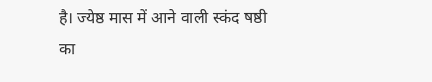है। ज्येष्ठ मास में आने वाली स्कंद षष्ठी का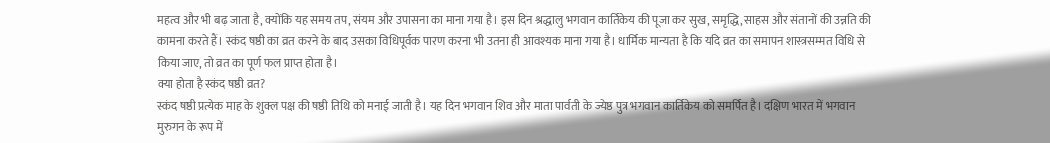महत्व और भी बढ़ जाता है, क्योंकि यह समय तप, संयम और उपासना का माना गया है। इस दिन श्रद्धालु भगवान कार्तिकेय की पूजा कर सुख, समृद्धि, साहस और संतानों की उन्नति की कामना करते हैं। स्कंद षष्ठी का व्रत करने के बाद उसका विधिपूर्वक पारण करना भी उतना ही आवश्यक माना गया है। धार्मिक मान्यता है कि यदि व्रत का समापन शास्त्रसम्मत विधि से किया जाए, तो व्रत का पूर्ण फल प्राप्त होता है।
क्या होता है स्कंद षष्ठी व्रत?
स्कंद षष्ठी प्रत्येक माह के शुक्ल पक्ष की षष्ठी तिथि को मनाई जाती है। यह दिन भगवान शिव और माता पार्वती के ज्येष्ठ पुत्र भगवान कार्तिकेय को समर्पित है। दक्षिण भारत में भगवान मुरुगन के रूप में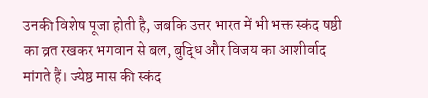उनकी विशेष पूजा होती है, जबकि उत्तर भारत में भी भक्त स्कंद षष्ठी का व्रत रखकर भगवान से बल, बुद्धि और विजय का आशीर्वाद मांगते हैं। ज्येष्ठ मास की स्कंद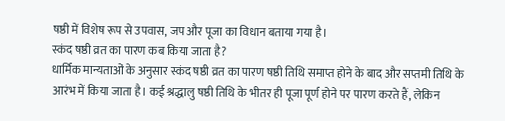षष्ठी में विशेष रूप से उपवास, जप और पूजा का विधान बताया गया है।
स्कंद षष्ठी व्रत का पारण कब किया जाता है?
धार्मिक मान्यताओं के अनुसार स्कंद षष्ठी व्रत का पारण षष्ठी तिथि समाप्त होने के बाद और सप्तमी तिथि के आरंभ में किया जाता है। कई श्रद्धालु षष्ठी तिथि के भीतर ही पूजा पूर्ण होने पर पारण करते हैं, लेकिन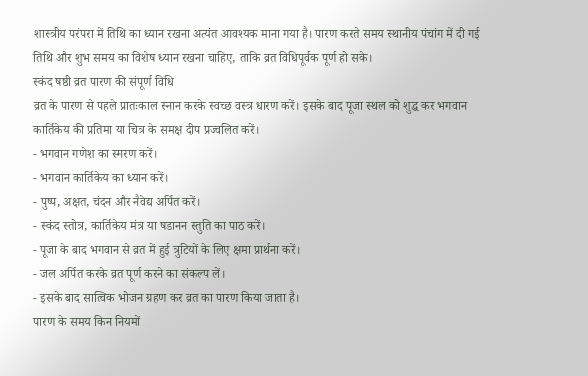शास्त्रीय परंपरा में तिथि का ध्यान रखना अत्यंत आवश्यक माना गया है। पारण करते समय स्थानीय पंचांग में दी गई तिथि और शुभ समय का विशेष ध्यान रखना चाहिए, ताकि व्रत विधिपूर्वक पूर्ण हो सके।
स्कंद षष्ठी व्रत पारण की संपूर्ण विधि
व्रत के पारण से पहले प्रातःकाल स्नान करके स्वच्छ वस्त्र धारण करें। इसके बाद पूजा स्थल को शुद्ध कर भगवान कार्तिकेय की प्रतिमा या चित्र के समक्ष दीप प्रज्वलित करें।
- भगवान गणेश का स्मरण करें।
- भगवान कार्तिकेय का ध्यान करें।
- पुष्प, अक्षत, चंदन और नैवेद्य अर्पित करें।
- स्कंद स्तोत्र, कार्तिकेय मंत्र या षडानन स्तुति का पाठ करें।
- पूजा के बाद भगवान से व्रत में हुई त्रुटियों के लिए क्षमा प्रार्थना करें।
- जल अर्पित करके व्रत पूर्ण करने का संकल्प लें।
- इसके बाद सात्विक भोजन ग्रहण कर व्रत का पारण किया जाता है।
पारण के समय किन नियमों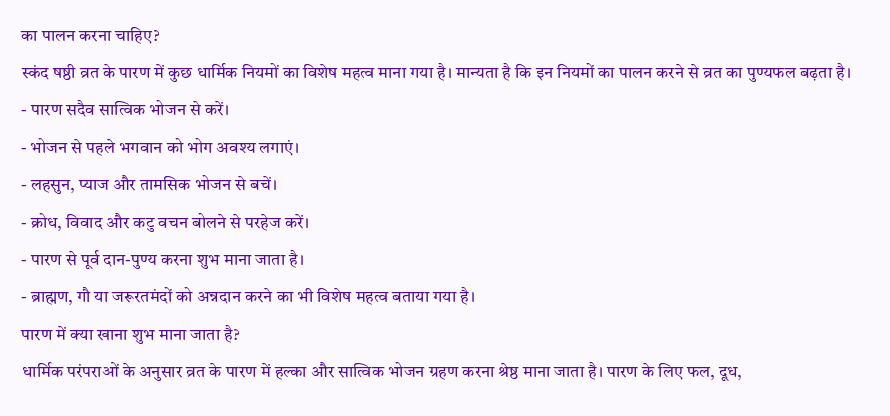का पालन करना चाहिए?
स्कंद षष्ठी व्रत के पारण में कुछ धार्मिक नियमों का विशेष महत्व माना गया है। मान्यता है कि इन नियमों का पालन करने से व्रत का पुण्यफल बढ़ता है।
- पारण सदैव सात्विक भोजन से करें।
- भोजन से पहले भगवान को भोग अवश्य लगाएं।
- लहसुन, प्याज और तामसिक भोजन से बचें।
- क्रोध, विवाद और कटु वचन बोलने से परहेज करें।
- पारण से पूर्व दान-पुण्य करना शुभ माना जाता है।
- ब्राह्मण, गौ या जरूरतमंदों को अन्नदान करने का भी विशेष महत्व बताया गया है।
पारण में क्या खाना शुभ माना जाता है?
धार्मिक परंपराओं के अनुसार व्रत के पारण में हल्का और सात्विक भोजन ग्रहण करना श्रेष्ठ माना जाता है। पारण के लिए फल, दूध,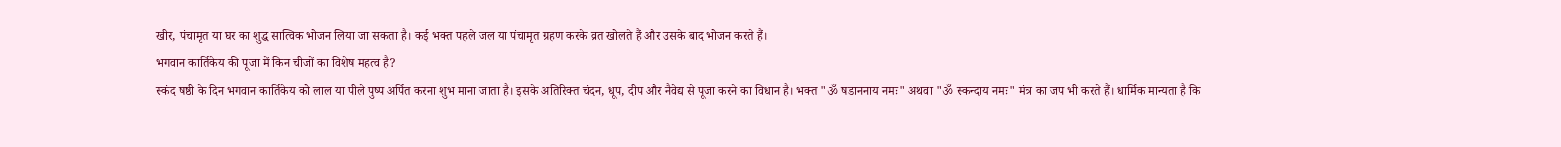खीर, पंचामृत या घर का शुद्ध सात्विक भोजन लिया जा सकता है। कई भक्त पहले जल या पंचामृत ग्रहण करके व्रत खोलते हैं और उसके बाद भोजन करते हैं।
भगवान कार्तिकेय की पूजा में किन चीजों का विशेष महत्व है?
स्कंद षष्ठी के दिन भगवान कार्तिकेय को लाल या पीले पुष्प अर्पित करना शुभ माना जाता है। इसके अतिरिक्त चंदन, धूप, दीप और नैवेद्य से पूजा करने का विधान है। भक्त "ॐ षडाननाय नमः" अथवा "ॐ स्कन्दाय नमः" मंत्र का जप भी करते हैं। धार्मिक मान्यता है कि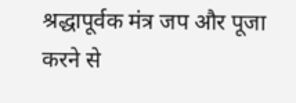श्रद्धापूर्वक मंत्र जप और पूजा करने से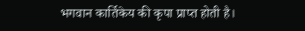भगवान कार्तिकेय की कृपा प्राप्त होती है।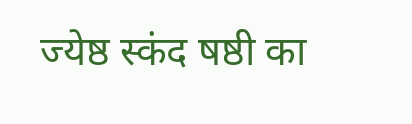ज्येष्ठ स्कंद षष्ठी का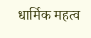धार्मिक महत्व